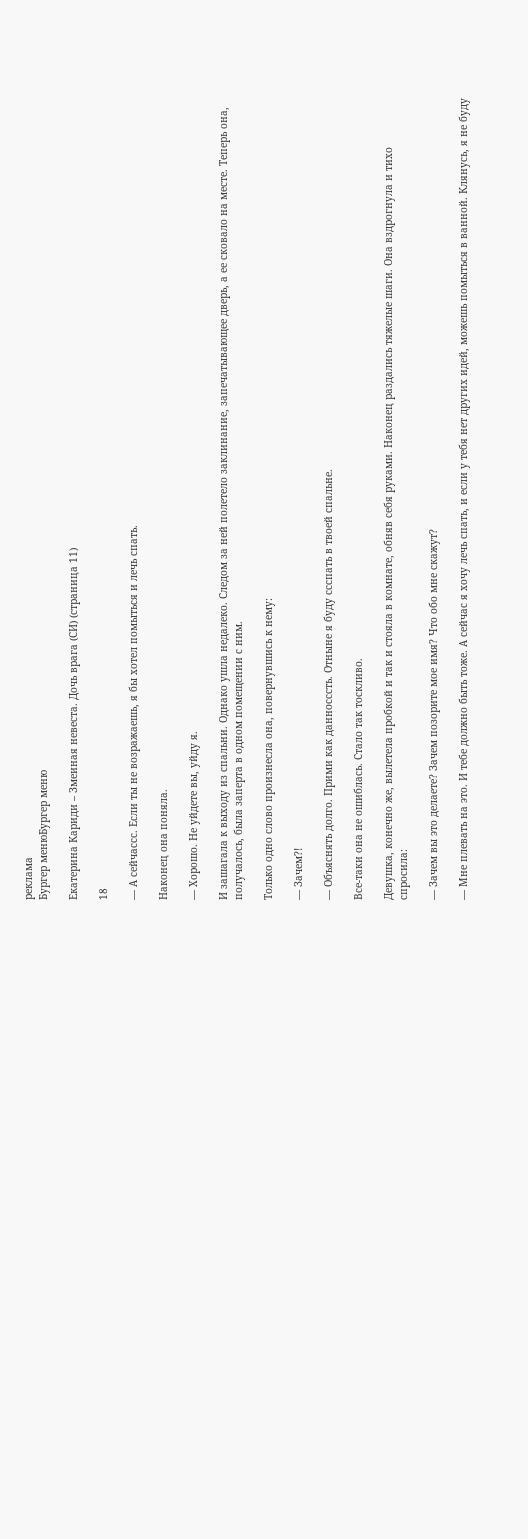реклама
Бургер менюБургер меню

Екатерина Кариди – Змеиная невеста. Дочь врага (СИ) (страница 11)

18

— А сейчассс. Если ты не возражаешь, я бы хотел помыться и лечь спать.

Наконец она поняла.

— Хорошо. Не уйдете вы, уйду я.

И зашагала к выходу из спальни. Однако ушла недалеко. Следом за ней полетело заклинание, запечатывающее дверь, а ее сковало на месте. Теперь она, получалось, была заперта в одном помещении с ним.

Только одно слово произнесла она, повернувшись к нему:

— Зачем?!

— Объяснять долго. Прими как данносссть. Отныне я буду ссспать в твоей спальне.

Все-таки она не ошиблась. Стало так тоскливо.

Девушка, конечно же, вылетела пробкой и так и стояла в комнате, обняв себя руками. Наконец раздались тяжелые шаги. Она вздрогнула и тихо спросила:

— Зачем вы это делаете? Зачем позорите мое имя? Что обо мне скажут?

— Мне плевать на это. И тебе должно быть тоже. А сейчас я хочу лечь спать, и если у тебя нет других идей, можешь помыться в ванной. Клянусь, я не буду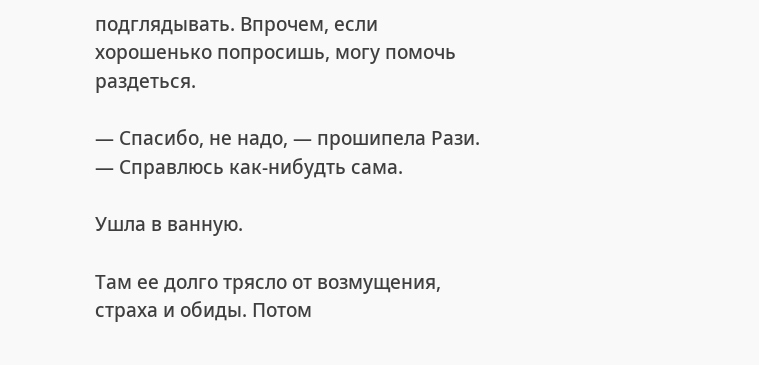подглядывать. Впрочем, если хорошенько попросишь, могу помочь раздеться.

— Спасибо, не надо, — прошипела Рази. — Справлюсь как-нибудть сама.

Ушла в ванную.

Там ее долго трясло от возмущения, страха и обиды. Потом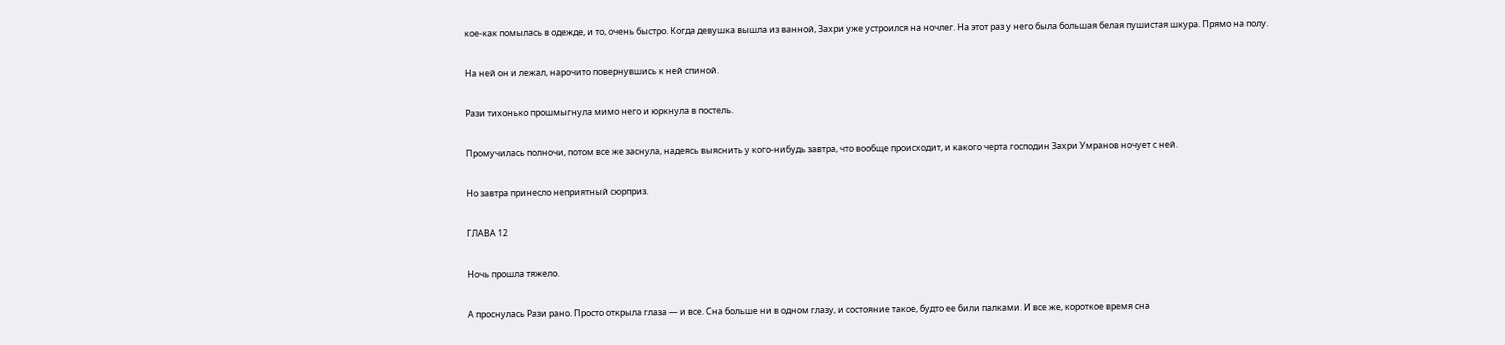кое-как помылась в одежде, и то, очень быстро. Когда девушка вышла из ванной, Захри уже устроился на ночлег. На этот раз у него была большая белая пушистая шкура. Прямо на полу.

На ней он и лежал, нарочито повернувшись к ней спиной.

Рази тихонько прошмыгнула мимо него и юркнула в постель.

Промучилась полночи, потом все же заснула, надеясь выяснить у кого-нибудь завтра, что вообще происходит, и какого черта господин Захри Умранов ночует с ней.

Но завтра принесло неприятный сюрприз.

ГЛАВА 12

Ночь прошла тяжело.

А проснулась Рази рано. Просто открыла глаза — и все. Сна больше ни в одном глазу, и состояние такое, будто ее били палками. И все же, короткое время сна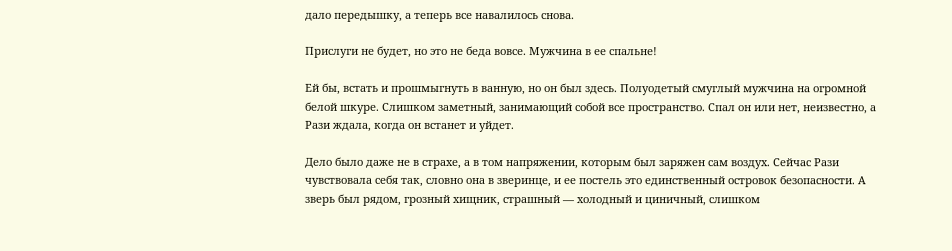дало передышку, а теперь все навалилось снова.

Прислуги не будет, но это не беда вовсе. Мужчина в ее спальне!

Ей бы, встать и прошмыгнуть в ванную, но он был здесь. Полуодетый смуглый мужчина на огромной белой шкуре. Слишком заметный, занимающий собой все пространство. Спал он или нет, неизвестно, а Рази ждала, когда он встанет и уйдет.

Дело было даже не в страхе, а в том напряжении, которым был заряжен сам воздух. Сейчас Рази чувствовала себя так, словно она в зверинце, и ее постель это единственный островок безопасности. А зверь был рядом, грозный хищник, страшный — холодный и циничный, слишком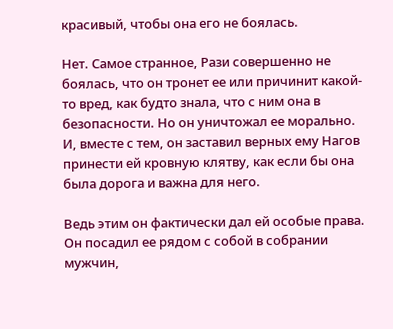красивый, чтобы она его не боялась.

Нет. Самое странное, Рази совершенно не боялась, что он тронет ее или причинит какой-то вред, как будто знала, что с ним она в безопасности. Но он уничтожал ее морально. И, вместе с тем, он заставил верных ему Нагов принести ей кровную клятву, как если бы она была дорога и важна для него.

Ведь этим он фактически дал ей особые права. Он посадил ее рядом с собой в собрании мужчин,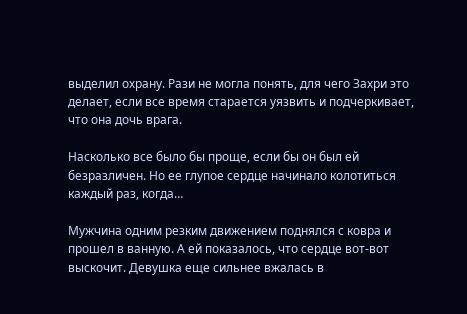выделил охрану. Рази не могла понять, для чего Захри это делает, если все время старается уязвить и подчеркивает, что она дочь врага.

Насколько все было бы проще, если бы он был ей безразличен. Но ее глупое сердце начинало колотиться каждый раз, когда…

Мужчина одним резким движением поднялся с ковра и прошел в ванную. А ей показалось, что сердце вот-вот выскочит. Девушка еще сильнее вжалась в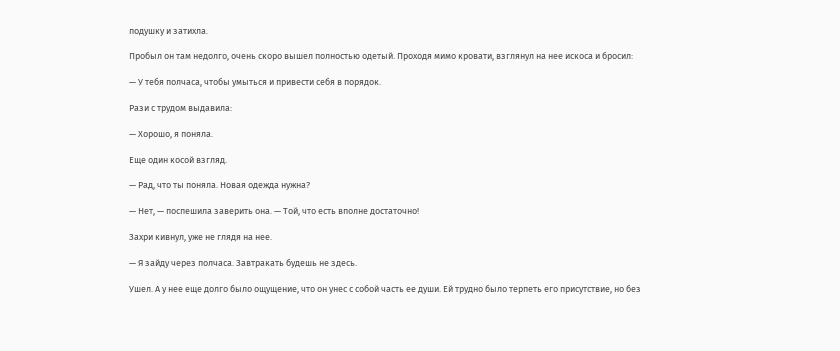подушку и затихла.

Пробыл он там недолго, очень скоро вышел полностью одетый. Проходя мимо кровати, взглянул на нее искоса и бросил:

— У тебя полчаса, чтобы умыться и привести себя в порядок.

Рази с трудом выдавила:

— Хорошо, я поняла.

Еще один косой взгляд.

— Рад, что ты поняла. Новая одежда нужна?

— Нет, — поспешила заверить она. — Той, что есть вполне достаточно!

Захри кивнул, уже не глядя на нее.

— Я зайду через полчаса. Завтракать будешь не здесь.

Ушел. А у нее еще долго было ощущение, что он унес с собой часть ее души. Ей трудно было терпеть его присутствие, но без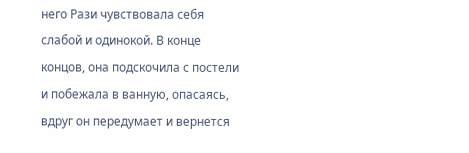него Рази чувствовала себя слабой и одинокой. В конце концов, она подскочила с постели и побежала в ванную, опасаясь, вдруг он передумает и вернется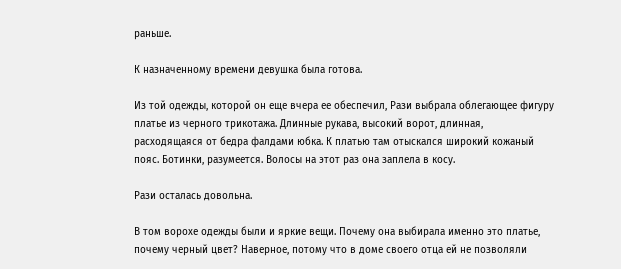раньше.

К назначенному времени девушка была готова.

Из той одежды, которой он еще вчера ее обеспечил, Рази выбрала облегающее фигуру платье из черного трикотажа. Длинные рукава, высокий ворот, длинная, расходящаяся от бедра фалдами юбка. К платью там отыскался широкий кожаный пояс. Ботинки, разумеется. Волосы на этот раз она заплела в косу.

Рази осталась довольна.

В том ворохе одежды были и яркие вещи. Почему она выбирала именно это платье, почему черный цвет? Наверное, потому что в доме своего отца ей не позволяли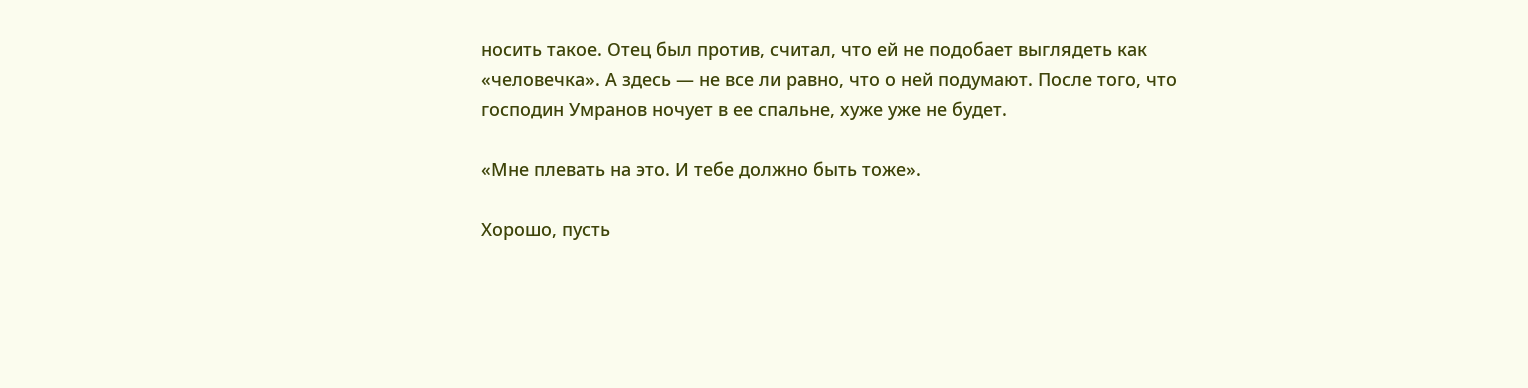носить такое. Отец был против, считал, что ей не подобает выглядеть как «человечка». А здесь — не все ли равно, что о ней подумают. После того, что господин Умранов ночует в ее спальне, хуже уже не будет.

«Мне плевать на это. И тебе должно быть тоже».

Хорошо, пусть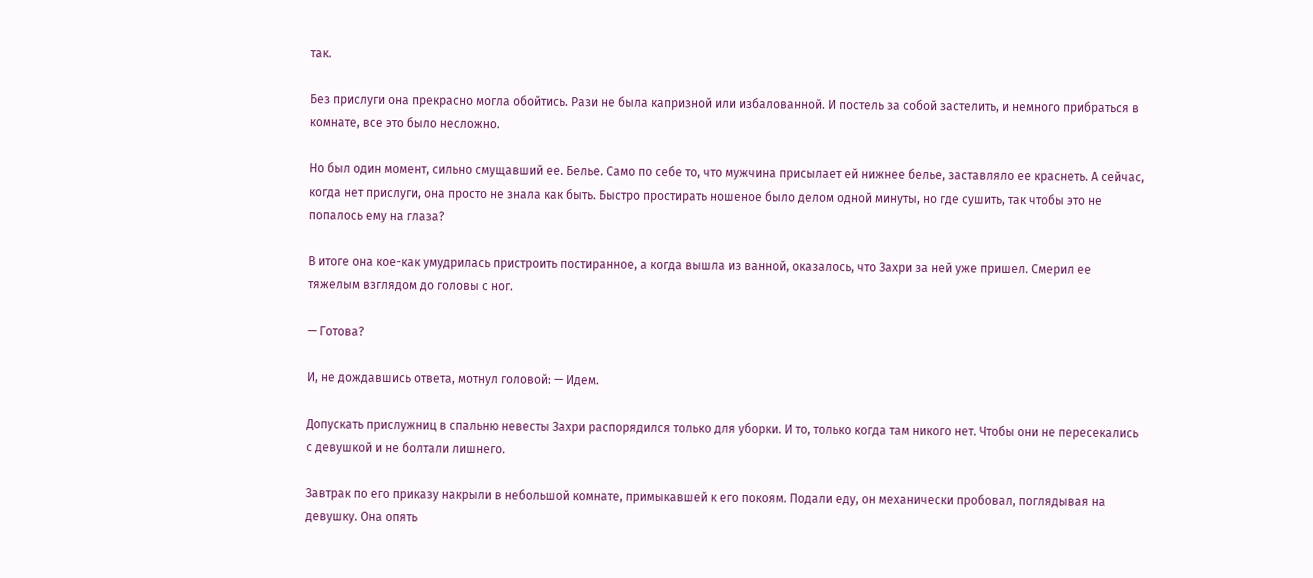так.

Без прислуги она прекрасно могла обойтись. Рази не была капризной или избалованной. И постель за собой застелить, и немного прибраться в комнате, все это было несложно.

Но был один момент, сильно смущавший ее. Белье. Само по себе то, что мужчина присылает ей нижнее белье, заставляло ее краснеть. А сейчас, когда нет прислуги, она просто не знала как быть. Быстро простирать ношеное было делом одной минуты, но где сушить, так чтобы это не попалось ему на глаза?

В итоге она кое-как умудрилась пристроить постиранное, а когда вышла из ванной, оказалось, что Захри за ней уже пришел. Смерил ее тяжелым взглядом до головы с ног.

— Готова?

И, не дождавшись ответа, мотнул головой: — Идем.

Допускать прислужниц в спальню невесты Захри распорядился только для уборки. И то, только когда там никого нет. Чтобы они не пересекались с девушкой и не болтали лишнего.

Завтрак по его приказу накрыли в небольшой комнате, примыкавшей к его покоям. Подали еду, он механически пробовал, поглядывая на девушку. Она опять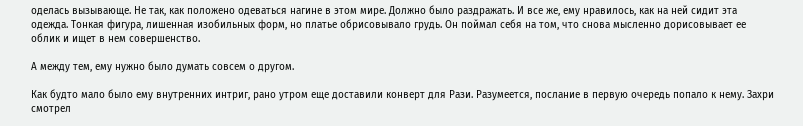оделась вызывающе. Не так, как положено одеваться нагине в этом мире. Должно было раздражать. И все же, ему нравилось, как на ней сидит эта одежда. Тонкая фигура, лишенная изобильных форм, но платье обрисовывало грудь. Он поймал себя на том, что снова мысленно дорисовывает ее облик и ищет в нем совершенство.

А между тем, ему нужно было думать совсем о другом.

Как будто мало было ему внутренних интриг, рано утром еще доставили конверт для Рази. Разумеется, послание в первую очередь попало к нему. Захри смотрел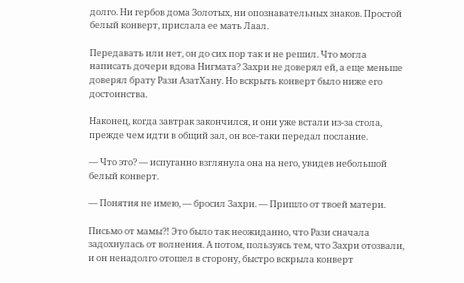долго. Ни гербов дома Золотых, ни опознавательных знаков. Простой белый конверт, прислала ее мать Лаал.

Передавать или нет, он до сих пор так и не решил. Что могла написать дочери вдова Нигмата? Захри не доверял ей, а еще меньше доверял брату Рази АзатХану. Но вскрыть конверт было ниже его достоинства.

Наконец, когда завтрак закончился, и они уже встали из-за стола, прежде чем идти в общий зал, он все-таки передал послание.

— Что это? — испуганно взглянула она на него, увидев небольшой белый конверт.

— Понятия не имею, — бросил Захри. — Пришло от твоей матери.

Письмо от мамы?! Это было так неожиданно, что Рази сначала задохнулась от волнения. А потом, пользуясь тем, что Захри отозвали, и он ненадолго отошел в сторону, быстро вскрыла конверт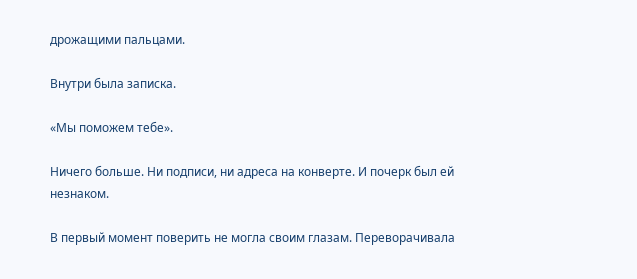дрожащими пальцами.

Внутри была записка.

«Мы поможем тебе».

Ничего больше. Ни подписи, ни адреса на конверте. И почерк был ей незнаком.

В первый момент поверить не могла своим глазам. Переворачивала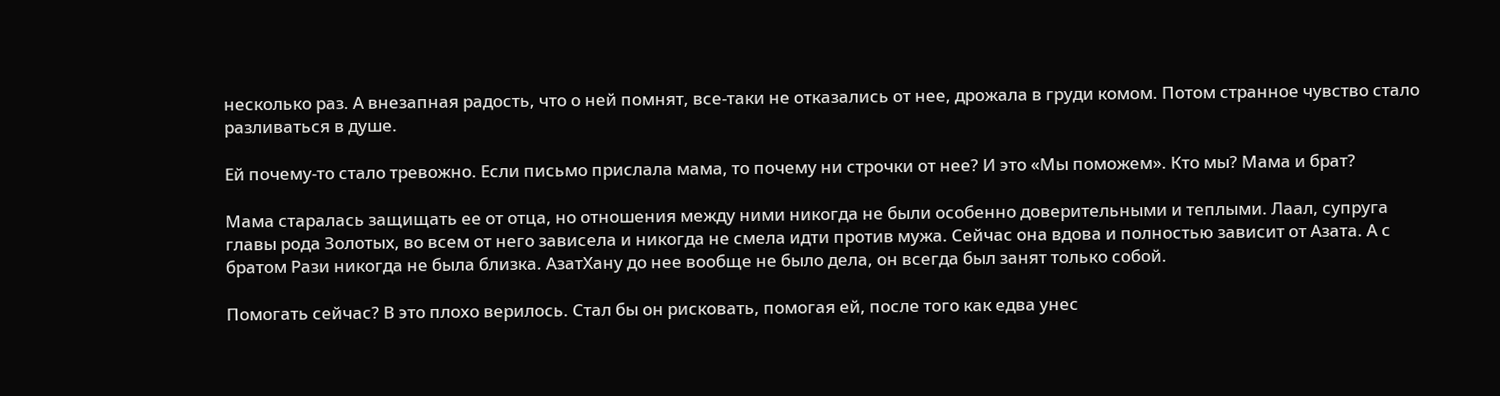несколько раз. А внезапная радость, что о ней помнят, все-таки не отказались от нее, дрожала в груди комом. Потом странное чувство стало разливаться в душе.

Ей почему-то стало тревожно. Если письмо прислала мама, то почему ни строчки от нее? И это «Мы поможем». Кто мы? Мама и брат?

Мама старалась защищать ее от отца, но отношения между ними никогда не были особенно доверительными и теплыми. Лаал, супруга главы рода Золотых, во всем от него зависела и никогда не смела идти против мужа. Сейчас она вдова и полностью зависит от Азата. А с братом Рази никогда не была близка. АзатХану до нее вообще не было дела, он всегда был занят только собой.

Помогать сейчас? В это плохо верилось. Стал бы он рисковать, помогая ей, после того как едва унес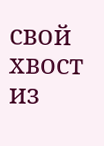свой хвост из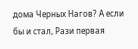дома Черных Нагов? А если бы и стал, Рази первая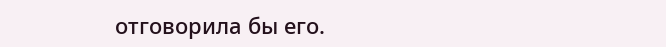отговорила бы его.